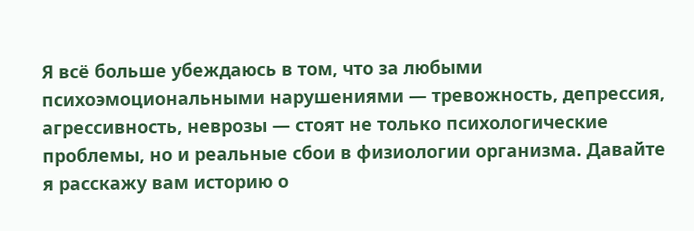Я всё больше убеждаюсь в том, что за любыми психоэмоциональными нарушениями — тревожность, депрессия, агрессивность, неврозы — стоят не только психологические проблемы, но и реальные сбои в физиологии организма. Давайте я расскажу вам историю о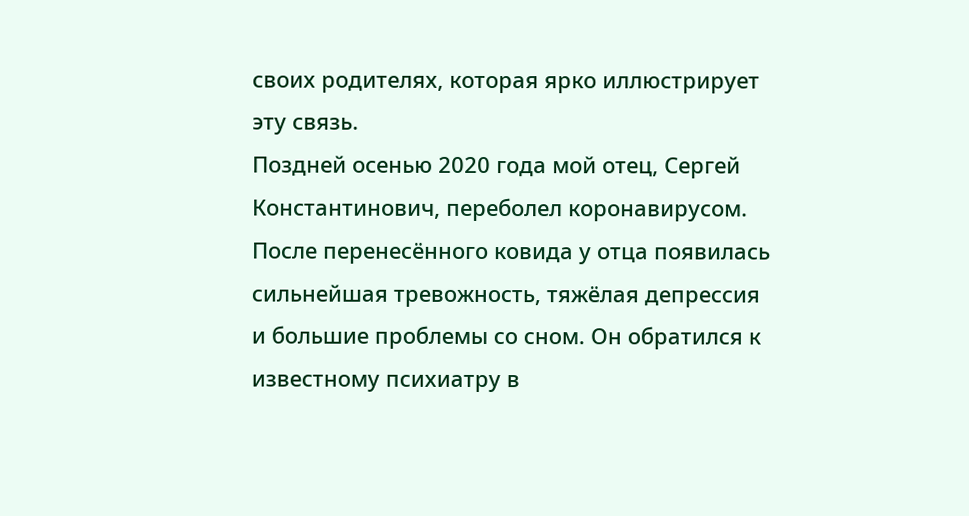своих родителях, которая ярко иллюстрирует эту связь.
Поздней осенью 2020 года мой отец, Сергей Константинович, переболел коронавирусом. После перенесённого ковида у отца появилась сильнейшая тревожность, тяжёлая депрессия и большие проблемы со сном. Он обратился к известному психиатру в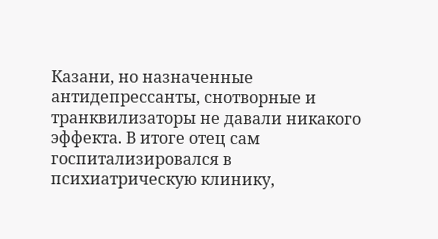Казани, но назначенные антидепрессанты, снотворные и транквилизаторы не давали никакого эффекта. В итоге отец сам госпитализировался в психиатрическую клинику,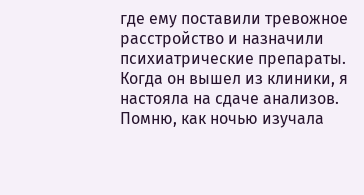где ему поставили тревожное расстройство и назначили психиатрические препараты.
Когда он вышел из клиники, я настояла на сдаче анализов. Помню, как ночью изучала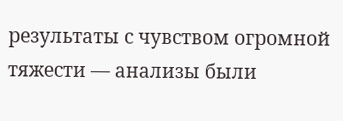результаты с чувством огромной тяжести — анализы были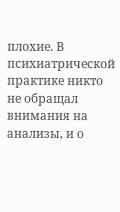плохие. В психиатрической практике никто не обращал внимания на анализы, и о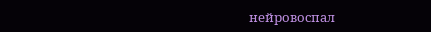нейровоспал